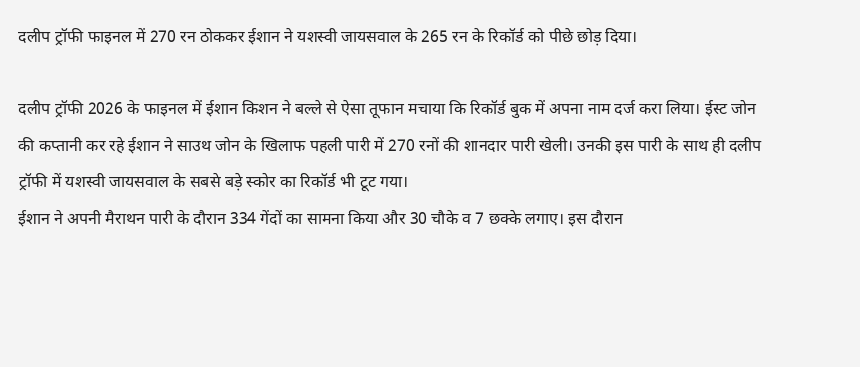दलीप ट्रॉफी फाइनल में 270 रन ठोककर ईशान ने यशस्वी जायसवाल के 265 रन के रिकॉर्ड को पीछे छोड़ दिया।

दलीप ट्रॉफी 2026 के फाइनल में ईशान किशन ने बल्ले से ऐसा तूफान मचाया कि रिकॉर्ड बुक में अपना नाम दर्ज करा लिया। ईस्ट जोन की कप्तानी कर रहे ईशान ने साउथ जोन के खिलाफ पहली पारी में 270 रनों की शानदार पारी खेली। उनकी इस पारी के साथ ही दलीप ट्रॉफी में यशस्वी जायसवाल के सबसे बड़े स्कोर का रिकॉर्ड भी टूट गया।
ईशान ने अपनी मैराथन पारी के दौरान 334 गेंदों का सामना किया और 30 चौके व 7 छक्के लगाए। इस दौरान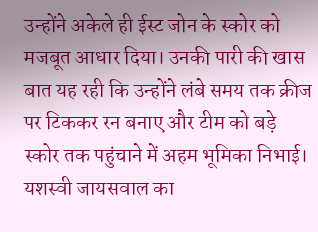उन्होंने अकेले ही ईस्ट जोन के स्कोर को मजबूत आधार दिया। उनकी पारी की खास बात यह रही कि उन्होंने लंबे समय तक क्रीज पर टिककर रन बनाए और टीम को बड़े स्कोर तक पहुंचाने में अहम भूमिका निभाई।
यशस्वी जायसवाल का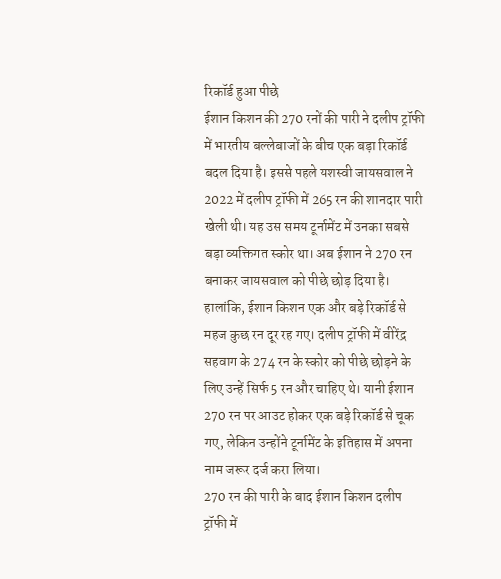रिकॉर्ड हुआ पीछे
ईशान किशन की 270 रनों की पारी ने दलीप ट्रॉफी में भारतीय बल्लेबाजों के बीच एक बड़ा रिकॉर्ड बदल दिया है। इससे पहले यशस्वी जायसवाल ने 2022 में दलीप ट्रॉफी में 265 रन की शानदार पारी खेली थी। यह उस समय टूर्नामेंट में उनका सबसे बड़ा व्यक्तिगत स्कोर था। अब ईशान ने 270 रन बनाकर जायसवाल को पीछे छोड़ दिया है।
हालांकि, ईशान किशन एक और बड़े रिकॉर्ड से महज कुछ रन दूर रह गए। दलीप ट्रॉफी में वीरेंद्र सहवाग के 274 रन के स्कोर को पीछे छोड़ने के लिए उन्हें सिर्फ 5 रन और चाहिए थे। यानी ईशान 270 रन पर आउट होकर एक बड़े रिकॉर्ड से चूक गए, लेकिन उन्होंने टूर्नामेंट के इतिहास में अपना नाम जरूर दर्ज करा लिया।
270 रन की पारी के बाद ईशान किशन दलीप ट्रॉफी में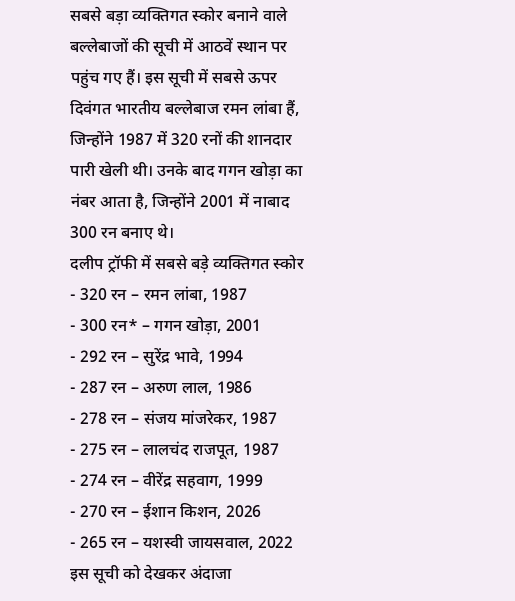सबसे बड़ा व्यक्तिगत स्कोर बनाने वाले बल्लेबाजों की सूची में आठवें स्थान पर पहुंच गए हैं। इस सूची में सबसे ऊपर दिवंगत भारतीय बल्लेबाज रमन लांबा हैं, जिन्होंने 1987 में 320 रनों की शानदार पारी खेली थी। उनके बाद गगन खोड़ा का नंबर आता है, जिन्होंने 2001 में नाबाद 300 रन बनाए थे।
दलीप ट्रॉफी में सबसे बड़े व्यक्तिगत स्कोर
- 320 रन – रमन लांबा, 1987
- 300 रन* – गगन खोड़ा, 2001
- 292 रन – सुरेंद्र भावे, 1994
- 287 रन – अरुण लाल, 1986
- 278 रन – संजय मांजरेकर, 1987
- 275 रन – लालचंद राजपूत, 1987
- 274 रन – वीरेंद्र सहवाग, 1999
- 270 रन – ईशान किशन, 2026
- 265 रन – यशस्वी जायसवाल, 2022
इस सूची को देखकर अंदाजा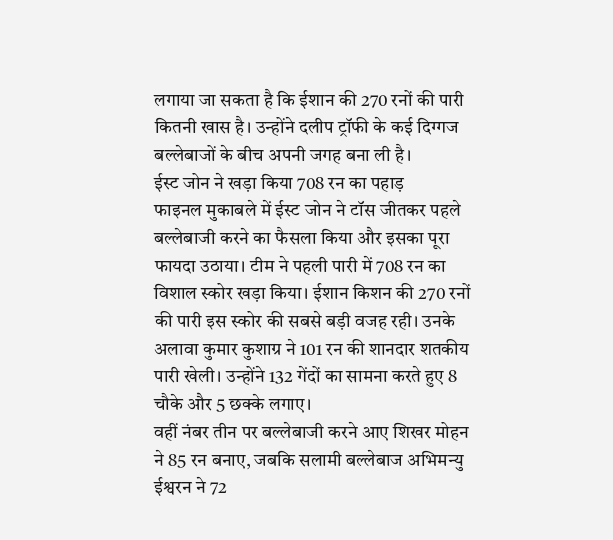लगाया जा सकता है कि ईशान की 270 रनों की पारी कितनी खास है। उन्होंने दलीप ट्रॉफी के कई दिग्गज बल्लेबाजों के बीच अपनी जगह बना ली है।
ईस्ट जोन ने खड़ा किया 708 रन का पहाड़
फाइनल मुकाबले में ईस्ट जोन ने टॉस जीतकर पहले बल्लेबाजी करने का फैसला किया और इसका पूरा फायदा उठाया। टीम ने पहली पारी में 708 रन का विशाल स्कोर खड़ा किया। ईशान किशन की 270 रनों की पारी इस स्कोर की सबसे बड़ी वजह रही। उनके अलावा कुमार कुशाग्र ने 101 रन की शानदार शतकीय पारी खेली। उन्होंने 132 गेंदों का सामना करते हुए 8 चौके और 5 छक्के लगाए।
वहीं नंबर तीन पर बल्लेबाजी करने आए शिखर मोहन ने 85 रन बनाए, जबकि सलामी बल्लेबाज अभिमन्यु ईश्वरन ने 72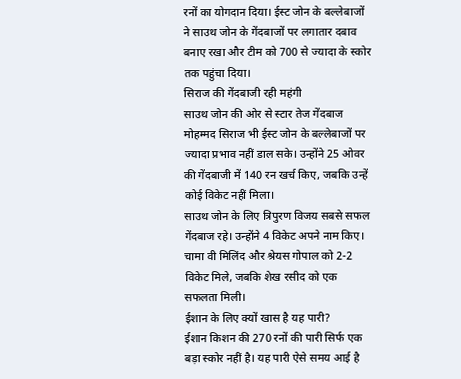रनों का योगदान दिया। ईस्ट जोन के बल्लेबाजों ने साउथ जोन के गेंदबाजों पर लगातार दबाव बनाए रखा और टीम को 700 से ज्यादा के स्कोर तक पहुंचा दिया।
सिराज की गेंदबाजी रही महंगी
साउथ जोन की ओर से स्टार तेज गेंदबाज मोहम्मद सिराज भी ईस्ट जोन के बल्लेबाजों पर ज्यादा प्रभाव नहीं डाल सके। उन्होंने 25 ओवर की गेंदबाजी में 140 रन खर्च किए, जबकि उन्हें कोई विकेट नहीं मिला।
साउथ जोन के लिए त्रिपुरण विजय सबसे सफल गेंदबाज रहे। उन्होंने 4 विकेट अपने नाम किए। चामा वी मिलिंद और श्रेयस गोपाल को 2-2 विकेट मिले, जबकि शेख रसीद को एक सफलता मिली।
ईशान के लिए क्यों खास है यह पारी?
ईशान किशन की 270 रनों की पारी सिर्फ एक बड़ा स्कोर नहीं है। यह पारी ऐसे समय आई है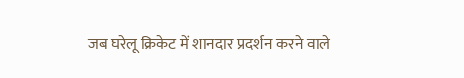जब घरेलू क्रिकेट में शानदार प्रदर्शन करने वाले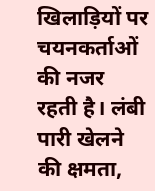खिलाड़ियों पर चयनकर्ताओं की नजर रहती है। लंबी पारी खेलने की क्षमता,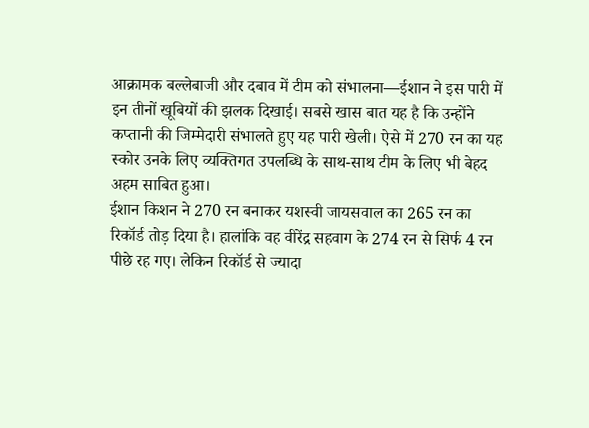आक्रामक बल्लेबाजी और दबाव में टीम को संभालना—ईशान ने इस पारी में इन तीनों खूबियों की झलक दिखाई। सबसे खास बात यह है कि उन्होंने कप्तानी की जिम्मेदारी संभालते हुए यह पारी खेली। ऐसे में 270 रन का यह स्कोर उनके लिए व्यक्तिगत उपलब्धि के साथ-साथ टीम के लिए भी बेहद अहम साबित हुआ।
ईशान किशन ने 270 रन बनाकर यशस्वी जायसवाल का 265 रन का रिकॉर्ड तोड़ दिया है। हालांकि वह वीरेंद्र सहवाग के 274 रन से सिर्फ 4 रन पीछे रह गए। लेकिन रिकॉर्ड से ज्यादा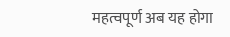महत्वपूर्ण अब यह होगा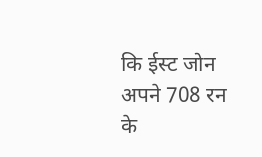कि ईस्ट जोन अपने 708 रन के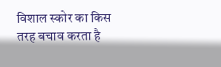विशाल स्कोर का किस तरह बचाव करता है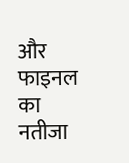और फाइनल का नतीजा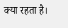क्या रहता है।